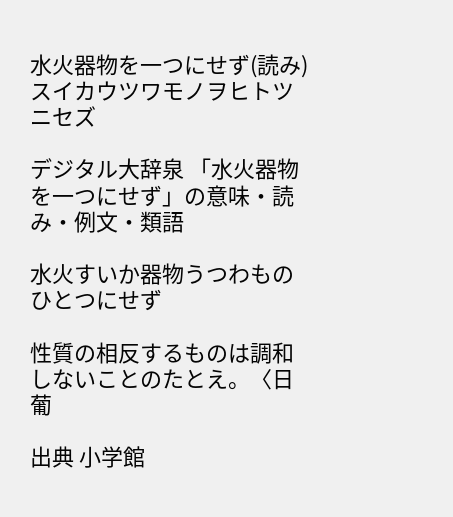水火器物を一つにせず(読み)スイカウツワモノヲヒトツニセズ

デジタル大辞泉 「水火器物を一つにせず」の意味・読み・例文・類語

水火すいか器物うつわものひとつにせず

性質の相反するものは調和しないことのたとえ。〈日葡

出典 小学館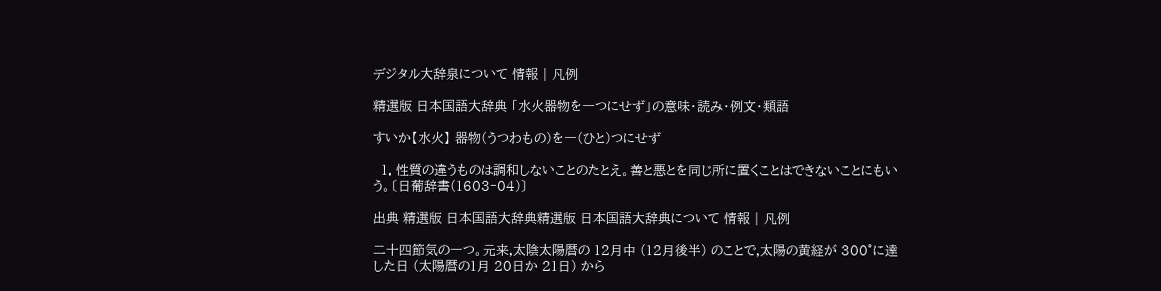デジタル大辞泉について 情報 | 凡例

精選版 日本国語大辞典 「水火器物を一つにせず」の意味・読み・例文・類語

すいか【水火】 器物(うつわもの)を一(ひと)つにせず

  1. 性質の違うものは調和しないことのたとえ。善と悪とを同じ所に置くことはできないことにもいう。〔日葡辞書(1603‐04)〕

出典 精選版 日本国語大辞典精選版 日本国語大辞典について 情報 | 凡例

二十四節気の一つ。元来,太陰太陽暦の 12月中 (12月後半) のことで,太陽の黄経が 300°に達した日 (太陽暦の1月 20日か 21日) から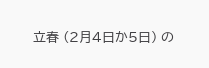立春 (2月4日か5日) の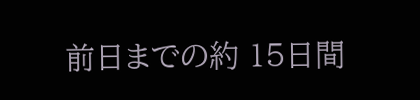前日までの約 15日間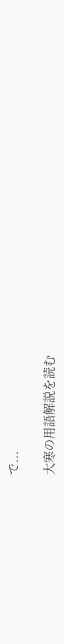で...

大寒の用語解説を読む